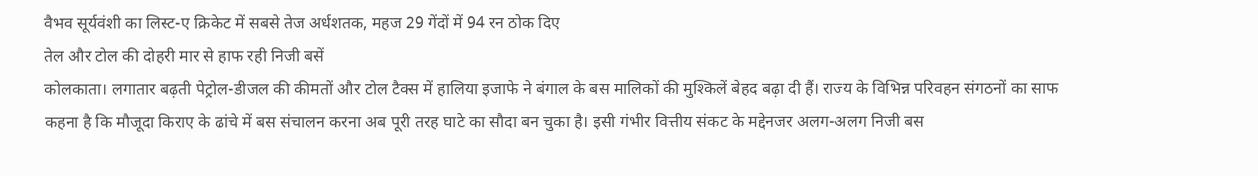वैभव सूर्यवंशी का लिस्ट-ए क्रिकेट में सबसे तेज अर्धशतक, महज 29 गेंदों में 94 रन ठोक दिए
तेल और टोल की दोहरी मार से हाफ रही निजी बसें
कोलकाता। लगातार बढ़ती पेट्रोल-डीजल की कीमतों और टोल टैक्स में हालिया इजाफे ने बंगाल के बस मालिकों की मुश्किलें बेहद बढ़ा दी हैं। राज्य के विभिन्न परिवहन संगठनों का साफ कहना है कि मौजूदा किराए के ढांचे में बस संचालन करना अब पूरी तरह घाटे का सौदा बन चुका है। इसी गंभीर वित्तीय संकट के मद्देनजर अलग-अलग निजी बस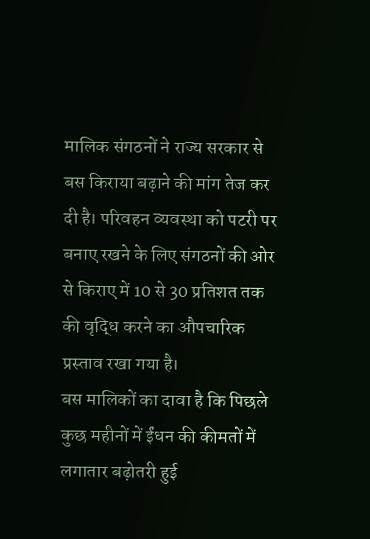मालिक संगठनों ने राज्य सरकार से बस किराया बढ़ाने की मांग तेज कर दी है। परिवहन व्यवस्था को पटरी पर बनाए रखने के लिए संगठनों की ओर से किराए में 10 से 30 प्रतिशत तक की वृद्धि करने का औपचारिक प्रस्ताव रखा गया है।
बस मालिकों का दावा है कि पिछले कुछ महीनों में ईंधन की कीमतों में लगातार बढ़ोतरी हुई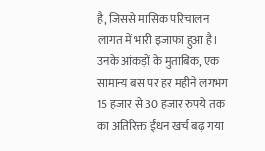है, जिससे मासिक परिचालन लागत में भारी इजाफा हुआ है। उनके आंकड़ों के मुताबिक, एक सामान्य बस पर हर महीने लगभग 15 हजार से 30 हजार रुपये तक का अतिरिक्त ईंधन खर्च बढ़ गया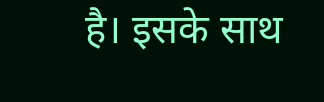है। इसके साथ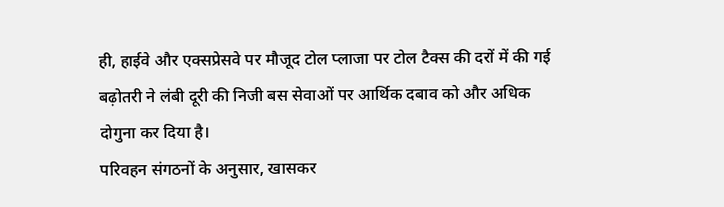ही, हाईवे और एक्सप्रेसवे पर मौजूद टोल प्लाजा पर टोल टैक्स की दरों में की गई बढ़ोतरी ने लंबी दूरी की निजी बस सेवाओं पर आर्थिक दबाव को और अधिक दोगुना कर दिया है।
परिवहन संगठनों के अनुसार, खासकर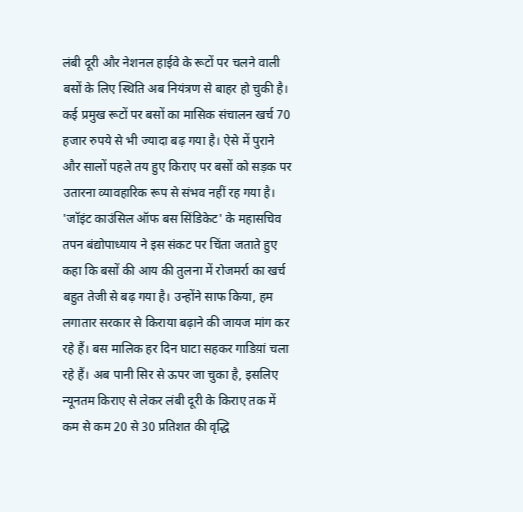लंबी दूरी और नेशनल हाईवे के रूटों पर चलने वाली बसों के लिए स्थिति अब नियंत्रण से बाहर हो चुकी है। कई प्रमुख रूटों पर बसों का मासिक संचालन खर्च 70 हजार रुपये से भी ज्यादा बढ़ गया है। ऐसे में पुराने और सालों पहले तय हुए किराए पर बसों को सड़क पर उतारना व्यावहारिक रूप से संभव नहीं रह गया है। 'जॉइंट काउंसिल ऑफ बस सिंडिकेट' के महासचिव तपन बंद्योपाध्याय ने इस संकट पर चिंता जताते हुए कहा कि बसों की आय की तुलना में रोजमर्रा का खर्च बहुत तेजी से बढ़ गया है। उन्होंने साफ किया, हम लगातार सरकार से किराया बढ़ाने की जायज मांग कर रहे हैं। बस मालिक हर दिन घाटा सहकर गाडिय़ां चला रहे हैं। अब पानी सिर से ऊपर जा चुका है, इसलिए न्यूनतम किराए से लेकर लंबी दूरी के किराए तक में कम से कम 20 से 30 प्रतिशत की वृद्धि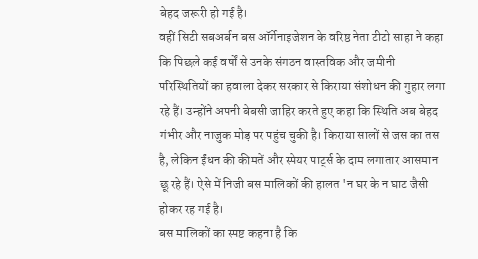बेहद जरूरी हो गई है।
वहीं सिटी सबअर्बन बस ऑर्गेनाइजेशन के वरिष्ठ नेता टीटो साहा ने कहा कि पिछले कई वर्षों से उनके संगठन वास्तविक और जमीनी परिस्थितियों का हवाला देकर सरकार से किराया संशोधन की गुहार लगा रहे हैं। उन्होंने अपनी बेबसी जाहिर करते हुए कहा कि स्थिति अब बेहद गंभीर और नाजुक मोड़ पर पहुंच चुकी है। किराया सालों से जस का तस है, लेकिन ईंधन की कीमतें और स्पेयर पार्ट्स के दाम लगातार आसमान छू रहे हैं। ऐसे में निजी बस मालिकों की हालत 'न घर के न घाट जैसी होकर रह गई है।
बस मालिकों का स्पष्ट कहना है कि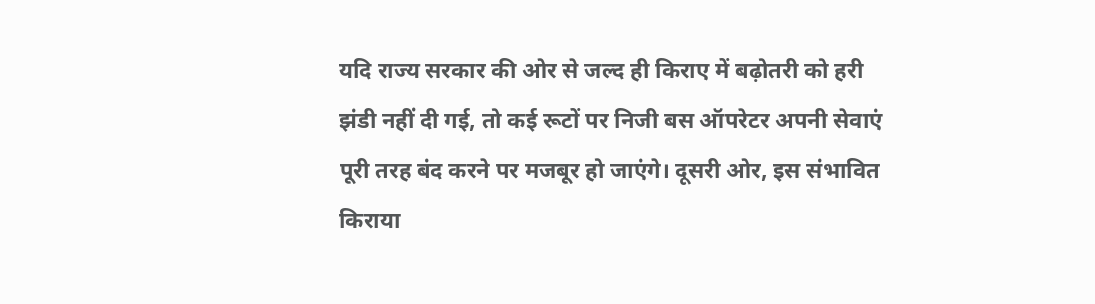यदि राज्य सरकार की ओर से जल्द ही किराए में बढ़ोतरी को हरी झंडी नहीं दी गई, तो कई रूटों पर निजी बस ऑपरेटर अपनी सेवाएं पूरी तरह बंद करने पर मजबूर हो जाएंगे। दूसरी ओर, इस संभावित किराया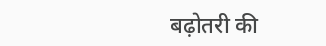बढ़ोतरी की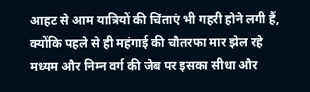आहट से आम यात्रियों की चिंताएं भी गहरी होने लगी हैं, क्योंकि पहले से ही महंगाई की चौतरफा मार झेल रहे मध्यम और निम्न वर्ग की जेब पर इसका सीधा और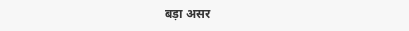बड़ा असर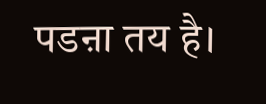पडऩा तय है।